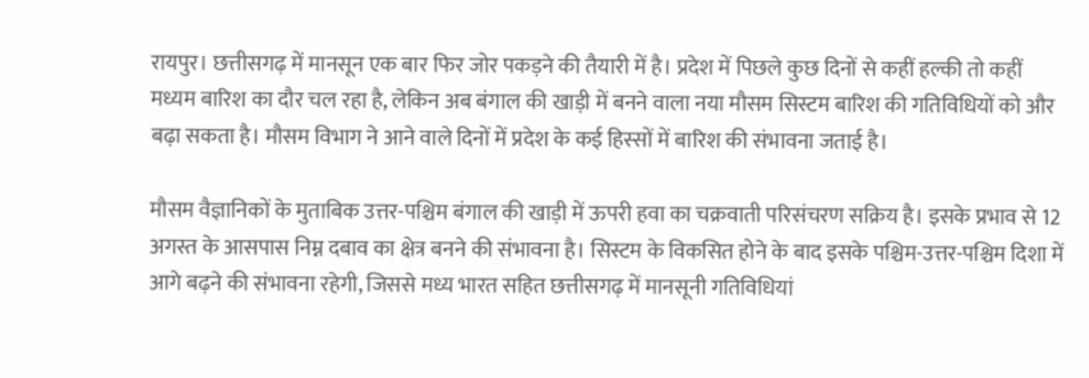रायपुर। छत्तीसगढ़ में मानसून एक बार फिर जोर पकड़ने की तैयारी में है। प्रदेश में पिछले कुछ दिनों से कहीं हल्की तो कहीं मध्यम बारिश का दौर चल रहा है, लेकिन अब बंगाल की खाड़ी में बनने वाला नया मौसम सिस्टम बारिश की गतिविधियों को और बढ़ा सकता है। मौसम विभाग ने आने वाले दिनों में प्रदेश के कई हिस्सों में बारिश की संभावना जताई है।

मौसम वैज्ञानिकों के मुताबिक उत्तर-पश्चिम बंगाल की खाड़ी में ऊपरी हवा का चक्रवाती परिसंचरण सक्रिय है। इसके प्रभाव से 12 अगस्त के आसपास निम्न दबाव का क्षेत्र बनने की संभावना है। सिस्टम के विकसित होने के बाद इसके पश्चिम-उत्तर-पश्चिम दिशा में आगे बढ़ने की संभावना रहेगी, जिससे मध्य भारत सहित छत्तीसगढ़ में मानसूनी गतिविधियां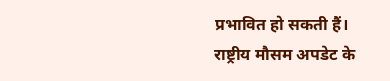प्रभावित हो सकती हैं।
राष्ट्रीय मौसम अपडेट के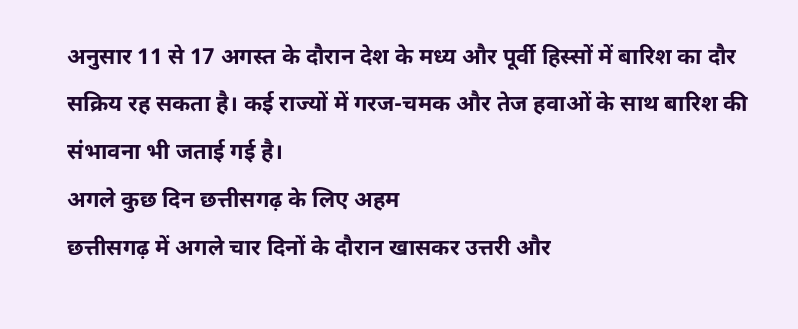अनुसार 11 से 17 अगस्त के दौरान देश के मध्य और पूर्वी हिस्सों में बारिश का दौर सक्रिय रह सकता है। कई राज्यों में गरज-चमक और तेज हवाओं के साथ बारिश की संभावना भी जताई गई है।
अगले कुछ दिन छत्तीसगढ़ के लिए अहम
छत्तीसगढ़ में अगले चार दिनों के दौरान खासकर उत्तरी और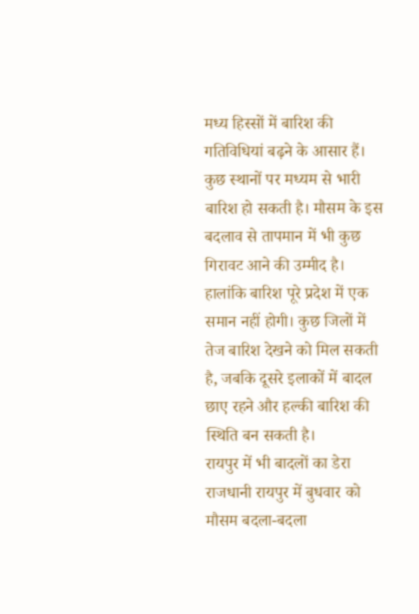मध्य हिस्सों में बारिश की गतिविधियां बढ़ने के आसार हैं। कुछ स्थानों पर मध्यम से भारी बारिश हो सकती है। मौसम के इस बदलाव से तापमान में भी कुछ गिरावट आने की उम्मीद है।
हालांकि बारिश पूरे प्रदेश में एक समान नहीं होगी। कुछ जिलों में तेज बारिश देखने को मिल सकती है, जबकि दूसरे इलाकों में बादल छाए रहने और हल्की बारिश की स्थिति बन सकती है।
रायपुर में भी बादलों का डेरा
राजधानी रायपुर में बुधवार को मौसम बदला-बदला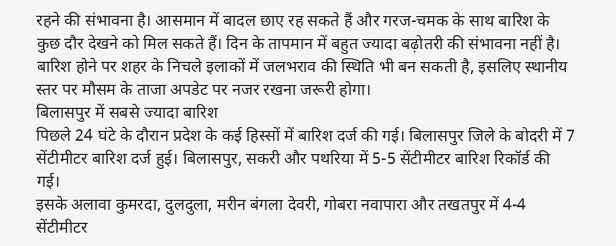रहने की संभावना है। आसमान में बादल छाए रह सकते हैं और गरज-चमक के साथ बारिश के कुछ दौर देखने को मिल सकते हैं। दिन के तापमान में बहुत ज्यादा बढ़ोतरी की संभावना नहीं है।
बारिश होने पर शहर के निचले इलाकों में जलभराव की स्थिति भी बन सकती है, इसलिए स्थानीय स्तर पर मौसम के ताजा अपडेट पर नजर रखना जरूरी होगा।
बिलासपुर में सबसे ज्यादा बारिश
पिछले 24 घंटे के दौरान प्रदेश के कई हिस्सों में बारिश दर्ज की गई। बिलासपुर जिले के बोदरी में 7 सेंटीमीटर बारिश दर्ज हुई। बिलासपुर, सकरी और पथरिया में 5-5 सेंटीमीटर बारिश रिकॉर्ड की गई।
इसके अलावा कुमरदा, दुलदुला, मरीन बंगला देवरी, गोबरा नवापारा और तखतपुर में 4-4 सेंटीमीटर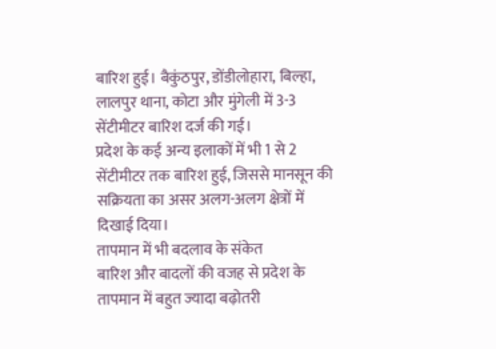बारिश हुई। बैकुंठपुर, डोंडीलोहारा, बिल्हा, लालपुर थाना, कोटा और मुंगेली में 3-3 सेंटीमीटर बारिश दर्ज की गई।
प्रदेश के कई अन्य इलाकों में भी 1 से 2 सेंटीमीटर तक बारिश हुई, जिससे मानसून की सक्रियता का असर अलग-अलग क्षेत्रों में दिखाई दिया।
तापमान में भी बदलाव के संकेत
बारिश और बादलों की वजह से प्रदेश के तापमान में बहुत ज्यादा बढ़ोतरी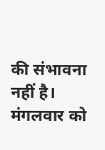की संभावना नहीं है। मंगलवार को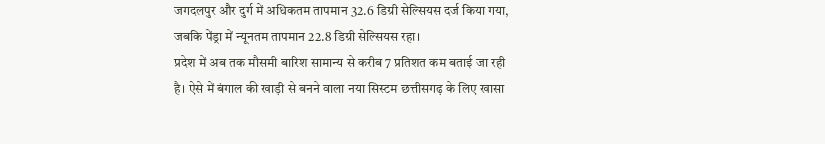जगदलपुर और दुर्ग में अधिकतम तापमान 32.6 डिग्री सेल्सियस दर्ज किया गया, जबकि पेंड्रा में न्यूनतम तापमान 22.8 डिग्री सेल्सियस रहा।
प्रदेश में अब तक मौसमी बारिश सामान्य से करीब 7 प्रतिशत कम बताई जा रही है। ऐसे में बंगाल की खाड़ी से बनने वाला नया सिस्टम छत्तीसगढ़ के लिए खासा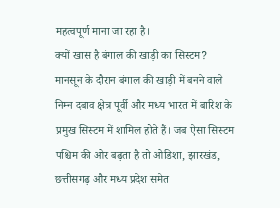महत्वपूर्ण माना जा रहा है।
क्यों खास है बंगाल की खाड़ी का सिस्टम?
मानसून के दौरान बंगाल की खाड़ी में बनने वाले निम्न दबाव क्षेत्र पूर्वी और मध्य भारत में बारिश के प्रमुख सिस्टम में शामिल होते हैं। जब ऐसा सिस्टम पश्चिम की ओर बढ़ता है तो ओडिशा, झारखंड, छत्तीसगढ़ और मध्य प्रदेश समेत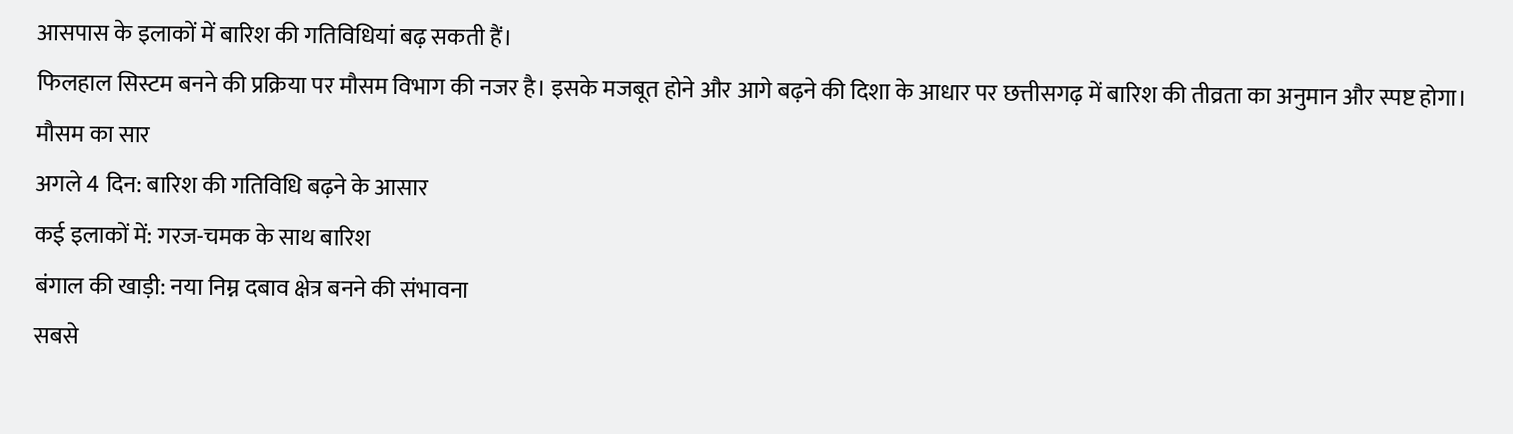आसपास के इलाकों में बारिश की गतिविधियां बढ़ सकती हैं।
फिलहाल सिस्टम बनने की प्रक्रिया पर मौसम विभाग की नजर है। इसके मजबूत होने और आगे बढ़ने की दिशा के आधार पर छत्तीसगढ़ में बारिश की तीव्रता का अनुमान और स्पष्ट होगा।
मौसम का सार
अगले 4 दिन: बारिश की गतिविधि बढ़ने के आसार
कई इलाकों में: गरज-चमक के साथ बारिश
बंगाल की खाड़ी: नया निम्न दबाव क्षेत्र बनने की संभावना
सबसे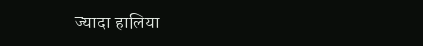ज्यादा हालिया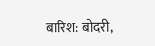बारिश: बोदरी,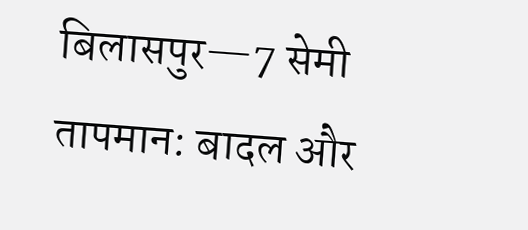बिलासपुर—7 सेमी
तापमान: बादल और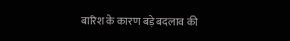बारिश के कारण बड़े बदलाव की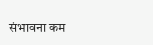संभावना कम